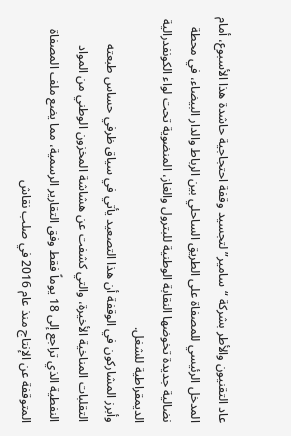عاد التقنيون والأطر بشركة “سامير” لتجسيد وقفة احتجاجية حاشدة هذا الأسبوع، أمام المدخل الرئيسي للمصفاة على الطريق الساحلي بين الرباط والدار البيضاء، في محطة نضالية جديدة تخوضها النقابة الوطنية للبترول والغاز، المنضوية تحت لواء الكونفدرالية الديمقراطية للشغل.
وأبرز المشاركون في الوقفة أن هذا التصعيد يأتي في سياق ظرفي حساس طبعته التقلبات المناخية الأخيرة، والتي كشفت عن هشاشة المخزون الوطني من المواد النفطية الذي تراجع إلى 18 يوماً فقط وفق التقارير الرسمية، مما يضع ملف المصفاة المتوقفة عن الإنتاج منذ عام 2016 في صلب نقاش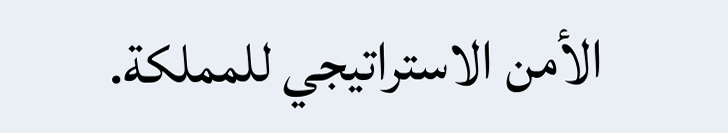الأمن الاستراتيجي للمملكة.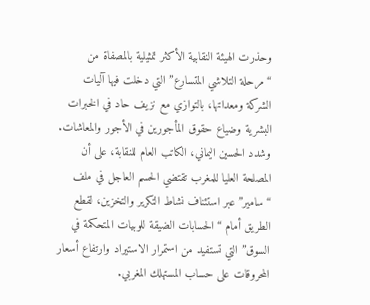وحذرت الهيئة النقابية الأكثر تمثيلية بالمصفاة من “مرحلة التلاشي المتسارع” التي دخلت فيها آليات الشركة ومعداتها، بالتوازي مع نزيف حاد في الخبرات البشرية وضياع حقوق المأجورين في الأجور والمعاشات.
وشدد الحسين اليماني، الكاتب العام للنقابة، على أن المصلحة العليا للمغرب تقتضي الحسم العاجل في ملف “سامير” عبر استئناف نشاط التكرير والتخزين، لقطع الطريق أمام “الحسابات الضيقة للوبيات المتحكمة في السوق” التي تستفيد من استمرار الاستيراد وارتفاع أسعار المحروقات على حساب المستهلك المغربي.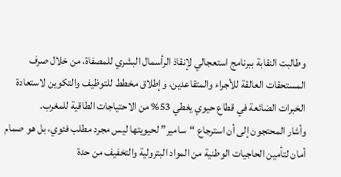وطالبت النقابة ببرنامج استعجالي لإنقاذ الرأسمال البشري للمصفاة، من خلال صرف المستحقات العالقة للأجراء والمتقاعدين، وإطلاق مخطط للتوظيف والتكوين لاستعادة الخبرات الضائعة في قطاع حيوي يغطي 53% من الاحتياجات الطاقية للمغرب.
وأشار المحتجون إلى أن استرجاع “سامير” لحيويتها ليس مجرد مطلب فئوي، بل هو صمام أمان لتأمين الحاجيات الوطنية من المواد البترولية والتخفيف من حدة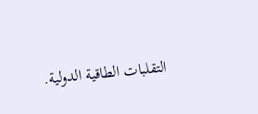التقلبات الطاقية الدولية.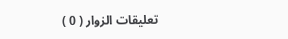تعليقات الزوار ( 0 )